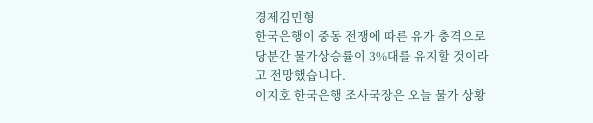경제김민형
한국은행이 중동 전쟁에 따른 유가 충격으로 당분간 물가상승률이 3%대를 유지할 것이라고 전망했습니다.
이지호 한국은행 조사국장은 오늘 물가 상황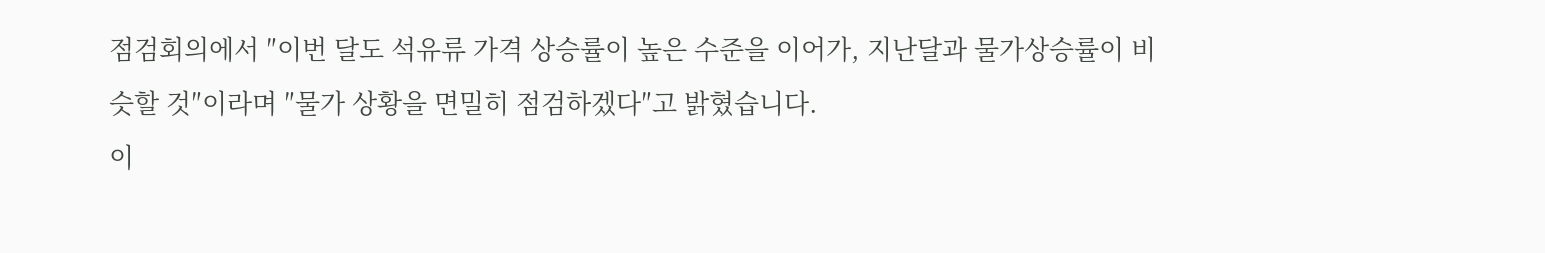점검회의에서 ″이번 달도 석유류 가격 상승률이 높은 수준을 이어가, 지난달과 물가상승률이 비슷할 것″이라며 ″물가 상황을 면밀히 점검하겠다″고 밝혔습니다.
이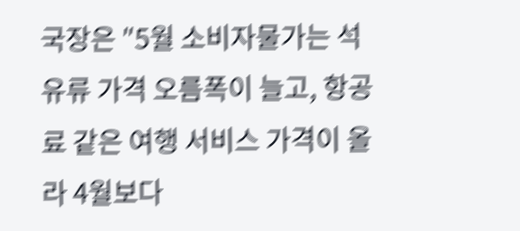국장은 ″5월 소비자물가는 석유류 가격 오름폭이 늘고, 항공료 같은 여행 서비스 가격이 올라 4월보다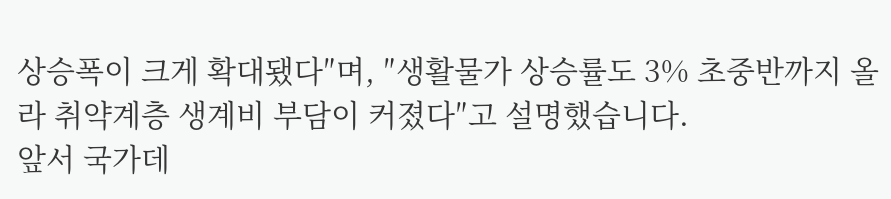상승폭이 크게 확대됐다″며, ″생활물가 상승률도 3% 초중반까지 올라 취약계층 생계비 부담이 커졌다″고 설명했습니다.
앞서 국가데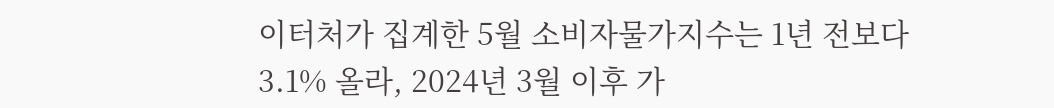이터처가 집계한 5월 소비자물가지수는 1년 전보다 3.1% 올라, 2024년 3월 이후 가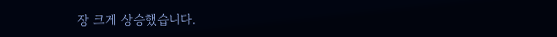장 크게 상승했습니다.